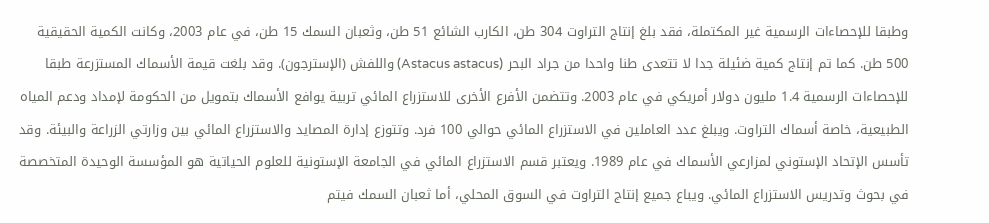وطبقا للإحصاءات الرسمية غير المكتملة، فقد بلغ إنتاج التراوت 304 طن، الكارب الشائع 51 طن، وثعبان السمك 15 طن، في عام 2003، وكانت الكمية الحقيقية 500 طن. كما تم إنتاج كمية ضئيلة جدا لا تتعدى طنا واحدا من جراد البحر (Astacus astacus) واللفش (الإسترجون). وقد بلغت قيمة الأسماك المستزرعة طبقا للإحصاءات الرسمية 1.4 مليون دولار أمريكي في عام 2003. وتتضمن الأفرع الأخرى للاستزراع المائي تربية يوافع الأسماك بتمويل من الحكومة لإمداد ودعم المياه الطبيعية، خاصة أسماك التراوت. ويبلغ عدد العاملين في الاستزراع المائي حوالي 100 فرد. وتتوزع إدارة المصايد والاستزراع المائي بين وزارتي الزراعة والبيئة. وقد تأسس الإتحاد الإستوني لمزارعي الأسماك في عام 1989. ويعتبر قسم الاستزراع المائي في الجامعة الإستونية للعلوم الحياتية هو المؤسسة الوحيدة المتخصصة في بحوث وتدريس الاستزراع المائي. ويباع جميع إنتاج التراوت في السوق المحلي، أما ثعبان السمك فيتم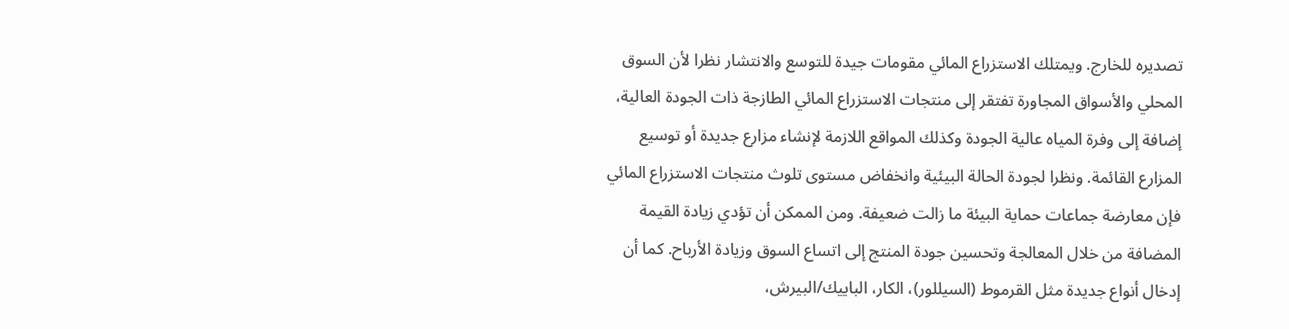تصديره للخارج. ويمتلك الاستزراع المائي مقومات جيدة للتوسع والانتشار نظرا لأن السوق المحلي والأسواق المجاورة تفتقر إلى منتجات الاستزراع المائي الطازجة ذات الجودة العالية، إضافة إلى وفرة المياه عالية الجودة وكذلك المواقع اللازمة لإنشاء مزارع جديدة أو توسيع المزارع القائمة. ونظرا لجودة الحالة البيئية وانخفاض مستوى تلوث منتجات الاستزراع المائي فإن معارضة جماعات حماية البيئة ما زالت ضعيفة. ومن الممكن أن تؤدي زيادة القيمة المضافة من خلال المعالجة وتحسين جودة المنتج إلى اتساع السوق وزيادة الأرباح. كما أن إدخال أنواع جديدة مثل القرموط (السيللور)، الكار، الباييك/البيرش،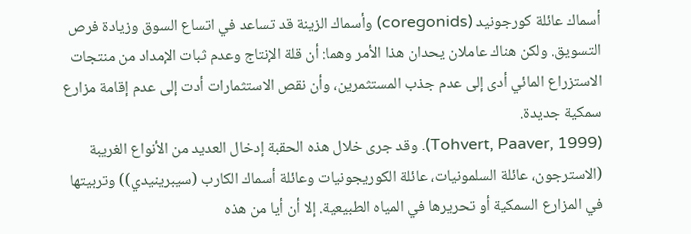أسماك عائلة كورجونيد (coregonids) وأسماك الزينة قد تساعد في اتساع السوق وزيادة فرص التسويق. ولكن هناك عاملان يحدان هذا الأمر وهما: أن قلة الإنتاج وعدم ثبات الإمداد من منتجات الاستزراع المائي أدى إلى عدم جذب المستثمرين، وأن نقص الاستثمارات أدت إلى عدم إقامة مزارع سمكية جديدة.
(Tohvert, Paaver, 1999). وقد جرى خلال هذه الحقبة إدخال العديد من الأنواع الغريبة (الاسترجون، عائلة السلمونيات، عائلة الكوريجونيات وعائلة أسماك الكارب (سيبرينيدي)) وتربيتها في المزارع السمكية أو تحريرها في المياه الطبيعية. إلا أن أيا من هذه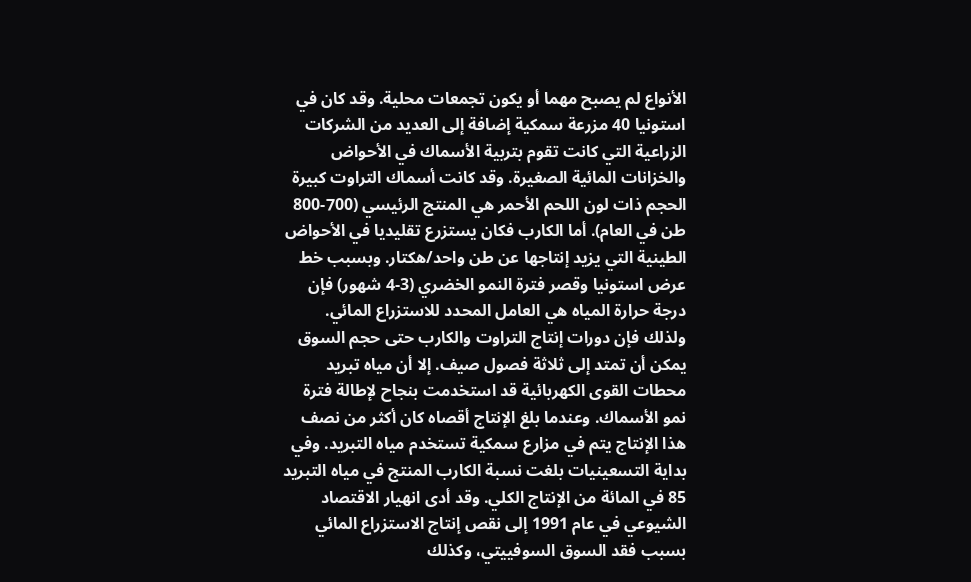الأنواع لم يصبح مهما أو يكون تجمعات محلية. وقد كان في استونيا 40 مزرعة سمكية إضافة إلى العديد من الشركات الزراعية التي كانت تقوم بتربية الأسماك في الأحواض والخزانات المائية الصغيرة. وقد كانت أسماك التراوت كبيرة الحجم ذات لون اللحم الأحمر هي المنتج الرئيسي (700-800 طن في العام). أما الكارب فكان يستزرع تقليديا في الأحواض الطينية التي يزيد إنتاجها عن طن واحد/هكتار. وبسبب خط عرض استونيا وقصر فترة النمو الخضري (3-4 شهور) فإن درجة حرارة المياه هي العامل المحدد للاستزراع المائي. ولذلك فإن دورات إنتاج التراوت والكارب حتى حجم السوق يمكن أن تمتد إلى ثلاثة فصول صيف. إلا أن مياه تبريد محطات القوى الكهربائية قد استخدمت بنجاح لإطالة فترة نمو الأسماك. وعندما بلغ الإنتاج أقصاه كان أكثر من نصف هذا الإنتاج يتم في مزارع سمكية تستخدم مياه التبريد. وفي بداية التسعينيات بلغت نسبة الكارب المنتج في مياه التبريد 85 في المائة من الإنتاج الكلي. وقد أدى انهيار الاقتصاد الشيوعي في عام 1991 إلى نقص إنتاج الاستزراع المائي بسبب فقد السوق السوفييتي، وكذلك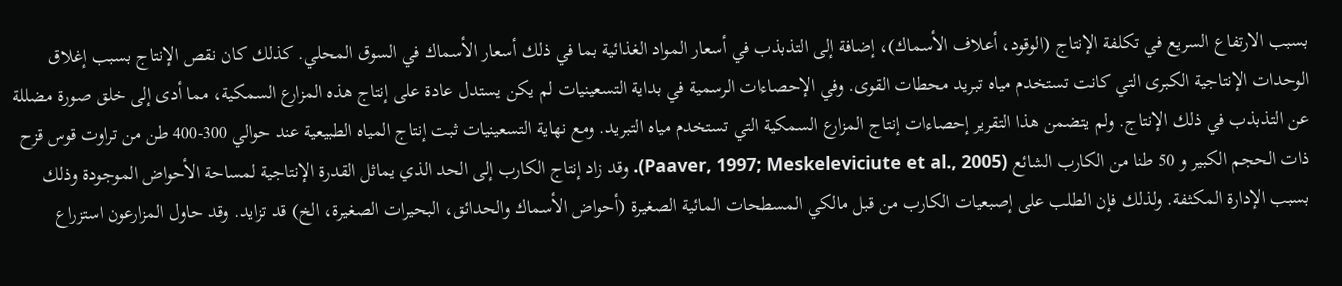بسبب الارتفاع السريع في تكلفة الإنتاج (الوقود، أعلاف الأسماك)، إضافة إلى التذبذب في أسعار المواد الغذائية بما في ذلك أسعار الأسماك في السوق المحلي. كذلك كان نقص الإنتاج بسبب إغلاق الوحدات الإنتاجية الكبرى التي كانت تستخدم مياه تبريد محطات القوى. وفي الإحصاءات الرسمية في بداية التسعينيات لم يكن يستدل عادة على إنتاج هذه المزارع السمكية، مما أدى إلى خلق صورة مضللة عن التذبذب في ذلك الإنتاج. ولم يتضمن هذا التقرير إحصاءات إنتاج المزارع السمكية التي تستخدم مياه التبريد. ومع نهاية التسعينيات ثبت إنتاج المياه الطبيعية عند حوالي 300-400 طن من تراوت قوس قزح ذات الحجم الكبير و 50 طنا من الكارب الشائع (Paaver, 1997; Meskeleviciute et al., 2005). وقد زاد إنتاج الكارب إلى الحد الذي يماثل القدرة الإنتاجية لمساحة الأحواض الموجودة وذلك بسبب الإدارة المكثفة. ولذلك فإن الطلب على إصبعيات الكارب من قبل مالكي المسطحات المائية الصغيرة (أحواض الأسماك والحدائق، البحيرات الصغيرة، الخ) قد تزايد. وقد حاول المزارعون استزراع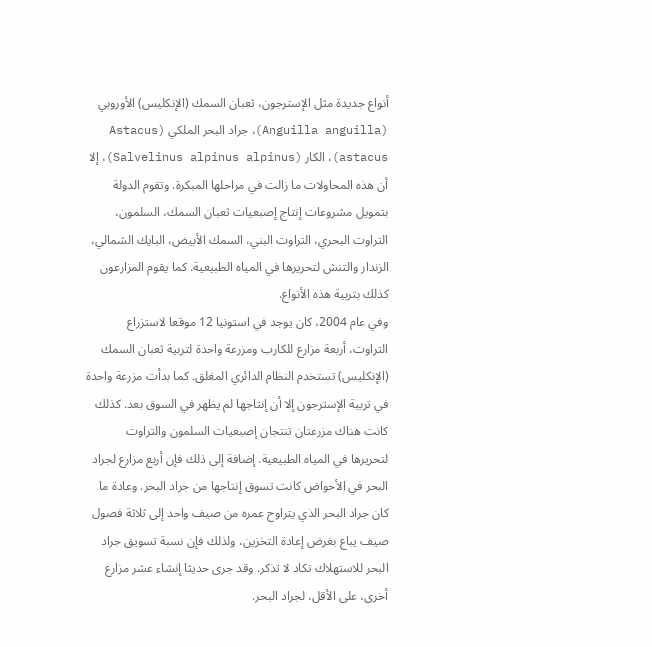أنواع جديدة مثل الإسترجون، ثعبان السمك (الإنكليس) الأوروبي (Anguilla anguilla)، جراد البحر الملكي (Astacus astacus)، الكار (Salvelinus alpinus alpinus)، إلا أن هذه المحاولات ما زالت في مراحلها المبكرة. وتقوم الدولة بتمويل مشروعات إنتاج إصبعيات ثعبان السمك، السلمون، التراوت البحري، التراوت البني، السمك الأبيض، البايك الشمالي، الزندار والتنش لتحريرها في المياه الطبيعية. كما يقوم المزارعون كذلك بتربية هذه الأنواع.
وفي عام 2004، كان يوجد في استونيا 12 موقعا لاستزراع التراوت، أربعة مزارع للكارب ومزرعة واحدة لتربية ثعبان السمك (الإنكليس) تستخدم النظام الدائري المغلق. كما بدأت مزرعة واحدة في تربية الإسترجون إلا أن إنتاجها لم يظهر في السوق بعد. كذلك كانت هناك مزرعتان تنتجان إصبعيات السلمون والتراوت لتحريرها في المياه الطبيعية. إضافة إلى ذلك فإن أربع مزارع لجراد البحر في الأحواض كانت تسوق إنتاجها من جراد البحر. وعادة ما كان جراد البحر الذي يتراوح عمره من صيف واحد إلى ثلاثة فصول صيف يباع بغرض إعادة التخزين، ولذلك فإن نسبة تسويق جراد البحر للاستهلاك تكاد لا تذكر. وقد جرى حديثا إنشاء عشر مزارع أخرى، على الأقل، لجراد البحر.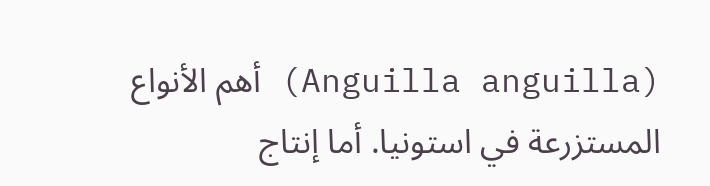(Anguilla anguilla) أهم الأنواع المستزرعة في استونيا. أما إنتاج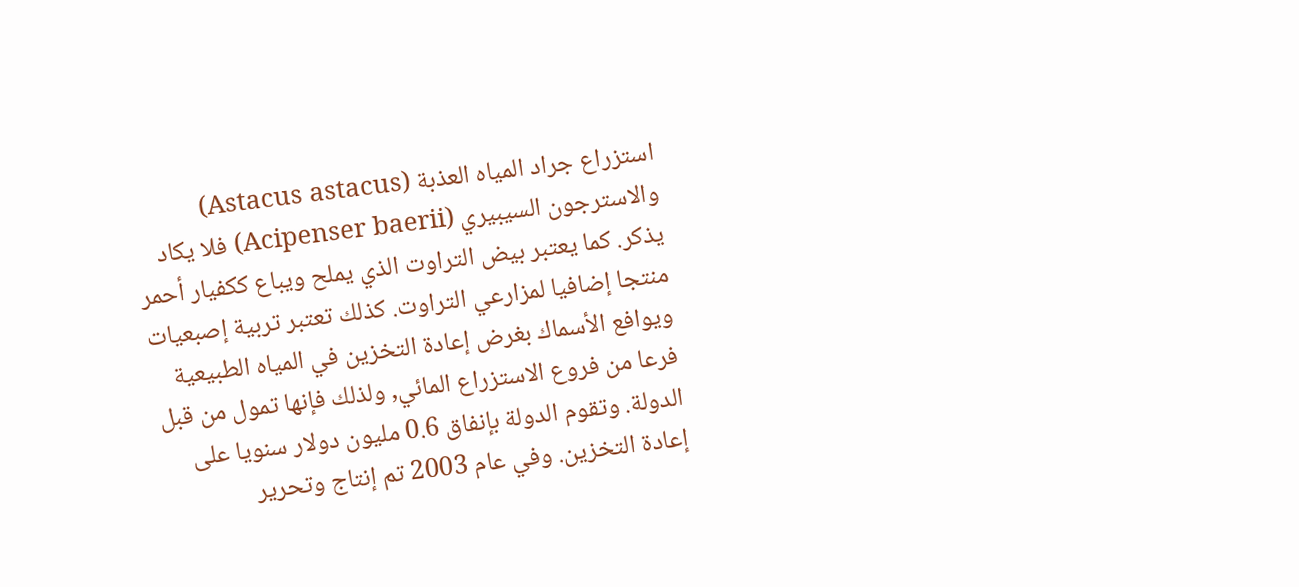استزراع جراد المياه العذبة (Astacus astacus) والاسترجون السيبيري (Acipenser baerii) فلا يكاد يذكر. كما يعتبر بيض التراوت الذي يملح ويباع ككفيار أحمر منتجا إضافيا لمزارعي التراوت. كذلك تعتبر تربية إصبعيات ويوافع الأسماك بغرض إعادة التخزين في المياه الطبيعية فرعا من فروع الاستزراع المائي, ولذلك فإنها تمول من قبل الدولة. وتقوم الدولة بإنفاق 0.6 مليون دولار سنويا على إعادة التخزين. وفي عام 2003 تم إنتاج وتحرير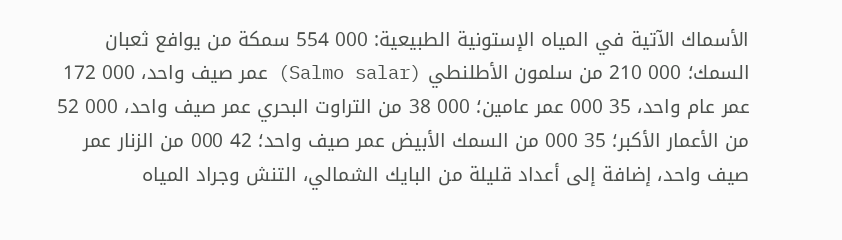الأسماك الآتية في المياه الإستونية الطبيعية: 000 554 سمكة من يوافع ثعبان السمك؛ 000 210 من سلمون الأطلنطي (Salmo salar) عمر صيف واحد، 000 172 عمر عام واحد، 35 000 عمر عامين؛ 000 38 من التراوت البحري عمر صيف واحد، 000 52 من الأعمار الأكبر؛ 35 000 من السمك الأبيض عمر صيف واحد؛ 42 000 من الزنار عمر صيف واحد، إضافة إلى أعداد قليلة من البايك الشمالي، التنش وجراد المياه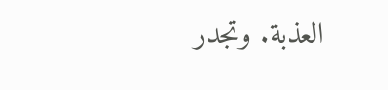العذبة. وتجدر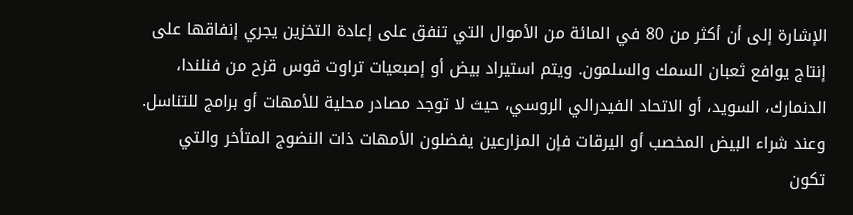الإشارة إلى أن أكثر من 80 في المائة من الأموال التي تنفق على إعادة التخزين يجري إنفاقها على إنتاج يوافع ثعبان السمك والسلمون. ويتم استيراد بيض أو إصبعيات تراوت قوس قزح من فنلندا، الدنمارك، السويد، أو الاتحاد الفيدرالي الروسي، حيث لا توجد مصادر محلية للأمهات أو برامج للتناسل. وعند شراء البيض المخصب أو اليرقات فإن المزارعين يفضلون الأمهات ذات النضوج المتأخر والتي تكون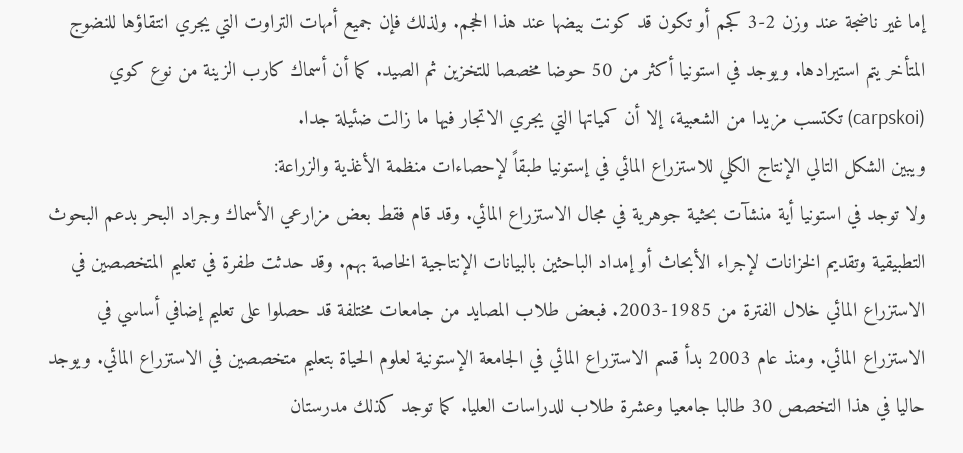إما غير ناضجة عند وزن 2-3 كجم أو تكون قد كونت بيضها عند هذا الحجم. ولذلك فإن جميع أمهات التراوت التي يجري انتقاؤها للنضوج المتأخر يتم استيرادها. ويوجد في استونيا أكثر من 50 حوضا مخصصا للتخزين ثم الصيد. كما أن أسماك كارب الزينة من نوع كوي (carpskoi) تكتسب مزيدا من الشعبية، إلا أن كمياتها التي يجري الاتجار فيها ما زالت ضئيلة جدا.
ويبين الشكل التالي الإنتاج الكلي للاستزراع المائي في إستونيا طبقاً لإحصاءات منظمة الأغذية والزراعة:
ولا توجد في استونيا أية منشآت بحثية جوهرية في مجال الاستزراع المائي. وقد قام فقط بعض مزارعي الأسماك وجراد البحر بدعم البحوث التطبيقية وتقديم الخزانات لإجراء الأبحاث أو إمداد الباحثين بالبيانات الإنتاجية الخاصة بهم. وقد حدثت طفرة في تعليم المتخصصين في الاستزراع المائي خلال الفترة من 1985-2003. فبعض طلاب المصايد من جامعات مختلفة قد حصلوا على تعليم إضافي أساسي في الاستزراع المائي. ومنذ عام 2003 بدأ قسم الاستزراع المائي في الجامعة الإستونية لعلوم الحياة بتعليم متخصصين في الاستزراع المائي. ويوجد حاليا في هذا التخصص 30 طالبا جامعيا وعشرة طلاب للدراسات العليا. كما توجد كذلك مدرستان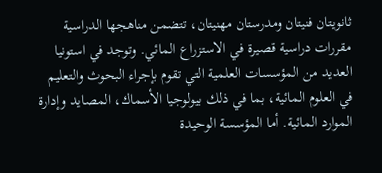ثانويتان فنيتان ومدرستان مهنيتان، تتضمن مناهجها الدراسية مقررات دراسية قصيرة في الاستزراع المائي. وتوجد في استونيا العديد من المؤسسات العلمية التي تقوم بإجراء البحوث والتعليم في العلوم المائية، بما في ذلك بيولوجيا الأسماك، المصايد وإدارة الموارد المائية. أما المؤسسة الوحيدة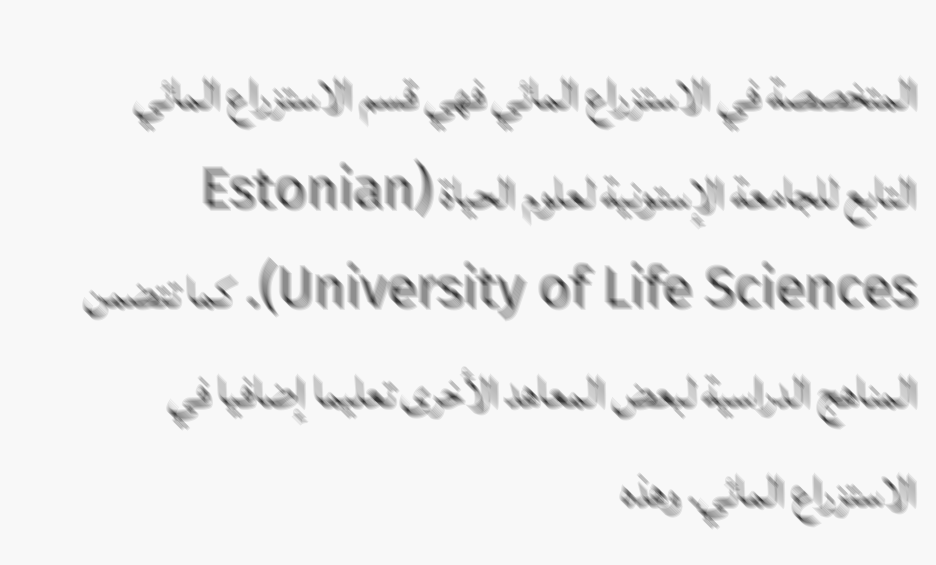المتخصصة في الاستزراع المائي فهي قسم الاستزراع المائي التابع للجامعة الإستونية لعلوم الحياة (Estonian University of Life Sciences). كما تتضمن المناهج الدراسية لبعض المعاهد الأخرى تعليما إضافيا في الاستزراع المائي. وهذه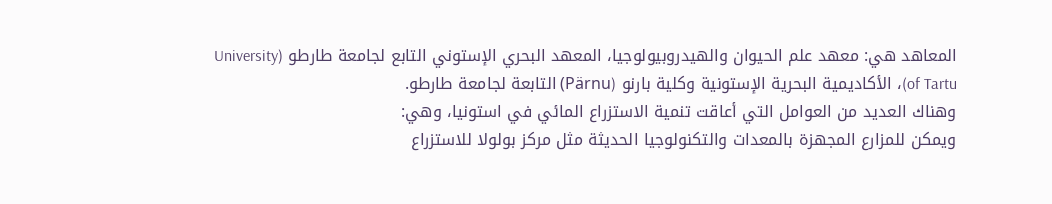المعاهد هي: معهد علم الحيوان والهيدروبيولوجيا، المعهد البحري الإستوني التابع لجامعة طارطو (University of Tartu)، الأكاديمية البحرية الإستونية وكلية بارنو (Pärnu) التابعة لجامعة طارطو.
وهناك العديد من العوامل التي أعاقت تنمية الاستزراع المائي في استونيا، وهي:
ويمكن للمزارع المجهزة بالمعدات والتكنولوجيا الحديثة مثل مركز بولولا للاستزراع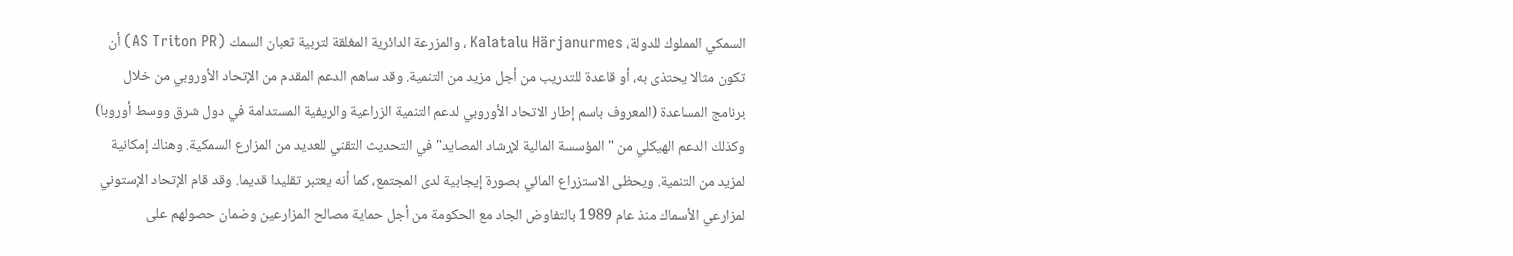السمكي المملوك للدولة، Kalatalu Härjanurmes ، والمزرعة الدائرية المغلقة لتربية ثعبان السمك (AS Triton PR) أن تكون مثالا يحتذى به، أو قاعدة للتدريب من أجل مزيد من التنمية. وقد ساهم الدعم المقدم من الإتحاد الأوروبي من خلال برنامج المساعدة (المعروف باسم إطار الاتحاد الأوروبي لدعم التنمية الزراعية والريفية المستدامة في دول شرق ووسط أوروبا) وكذلك الدعم الهيكلي من "المؤسسة المالية لإرشاد المصايد" في التحديث التقني للعديد من المزارع السمكية. وهناك إمكانية لمزيد من التنمية. ويحظى الاستزراع المائي بصورة إيجابية لدى المجتمع، كما أنه يعتبر تقليدا قديما. وقد قام الإتحاد الإستوني لمزارعي الأسماك منذ عام 1989 بالتفاوض الجاد مع الحكومة من أجل حماية مصالح المزارعين وضمان حصولهم على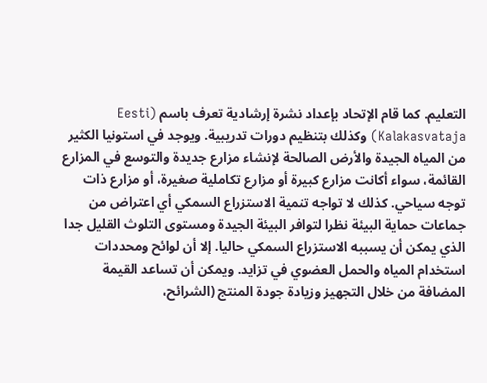التعليم. كما قام الإتحاد بإعداد نشرة إرشادية تعرف باسم (Eesti Kalakasvataja) وكذلك بتنظيم دورات تدريبية. ويوجد في استونيا الكثير من المياه الجيدة والأرض الصالحة لإنشاء مزارع جديدة والتوسع في المزارع القائمة، سواء أكانت مزارع كبيرة أو مزارع تكاملية صغيرة، أو مزارع ذات توجه سياحي. كذلك لا تواجه تنمية الاستزراع السمكي أي اعتراض من جماعات حماية البيئة نظرا لتوافر البيئة الجيدة ومستوى التلوث القليل جدا الذي يمكن أن يسببه الاستزراع السمكي حاليا. إلا أن لوائح ومحددات استخدام المياه والحمل العضوي في تزايد. ويمكن أن تساعد القيمة المضافة من خلال التجهيز وزيادة جودة المنتج (الشرائح،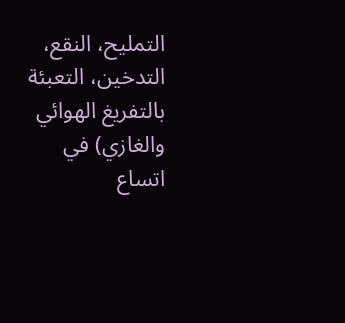التمليح، النقع، التدخين، التعبئة بالتفريغ الهوائي والغازي) في اتساع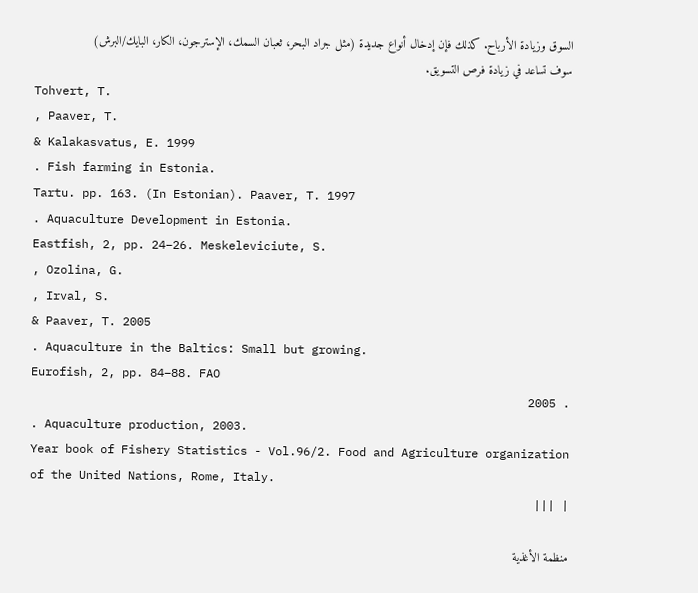السوق وزيادة الأرباح. كذلك فإن إدخال أنواع جديدة (مثل جراد البحر، ثعبان السمك، الإسترجون، الكار، البايك/البرش) سوف تساعد في زيادة فرص التسويق.
Tohvert, T.
, Paaver, T.
& Kalakasvatus, E. 1999
. Fish farming in Estonia.
Tartu. pp. 163. (In Estonian). Paaver, T. 1997
. Aquaculture Development in Estonia.
Eastfish, 2, pp. 24–26. Meskeleviciute, S.
, Ozolina, G.
, Irval, S.
& Paaver, T. 2005
. Aquaculture in the Baltics: Small but growing.
Eurofish, 2, pp. 84–88. FAO
. 2005
. Aquaculture production, 2003.
Year book of Fishery Statistics - Vol.96/2. Food and Agriculture organization of the United Nations, Rome, Italy.
| |||

منظمة الأغذية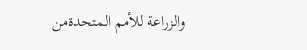والزراعة للأمم المتحدةمن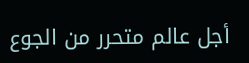أجل عالم متحرر من الجوع